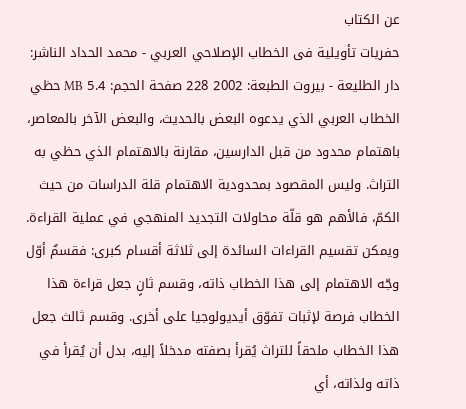عن الكتاب
حفريات تأويلية فى الخطاب الإصلاحي العربي - محمد الحداد الناشر: دار الطليعة - بيروت الطبعة: 2002 228 صفحة الحجم: 5.4 MB حظي الخطاب العربي الذي يدعوه البعض بالحديث، والبعض الآخر بالمعاصر، باهتمام محدود من قبل الدارسين، مقارنة بالاهتمام الذي حظي به التراث. وليس المقصود بمحدودية الاهتمام قلة الدراسات من حيث الكمّ، فالأهم هو قلّة محاولات التجديد المنهجي في عملية القراءة. ويمكن تقسيم القراءات السائدة إلى ثلاثة أقسام كبرى: فقسمٌ أوّل وجّه الاهتمام إلى هذا الخطاب ذاته، وقسم ثانٍ جعل قراءة هذا الخطاب فرصة لإثبات تفوّق أيديولوجيا على أخرى. وقسم ثالث جعل هذا الخطاب ملحقاً للتراث يُقرأ بصفته مدخلاً إليه، بدل أن يُقرأ في ذاته ولذاته، أي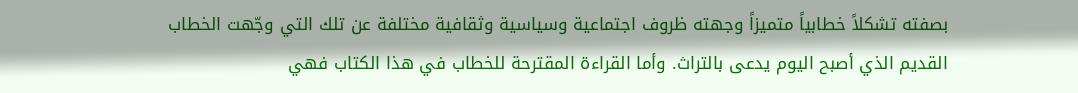بصفته تشكلاً خطابياً متميزاً وجهته ظروف اجتماعية وسياسية وثقافية مختلفة عن تلك التي وجّهت الخطاب القديم الذي أصبح اليوم يدعى بالتراث. وأما القراءة المقترحة للخطاب في هذا الكتاب فهي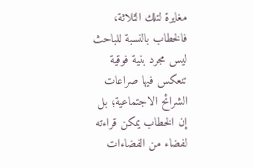مغايرة لتلك الثلاثة، فالخطاب بالنسبة للباحث ليس مجرد بنية فوقية تنعكس فيها صراعات الشرائح الاجتماعية؛ بل إن الخطاب يمكن قراءته لفضاء من الفضاءات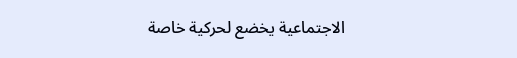الاجتماعية يخضع لحركية خاصة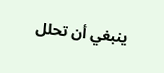ينبغي أن تحلل